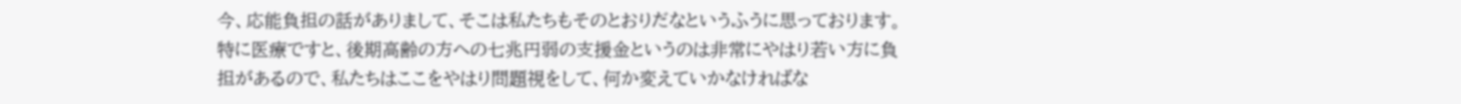今、応能負担の話がありまして、そこは私たちもそのとおりだなというふうに思っております。特に医療ですと、後期高齢の方への七兆円弱の支援金というのは非常にやはり若い方に負担があるので、私たちはここをやはり問題視をして、何か変えていかなければな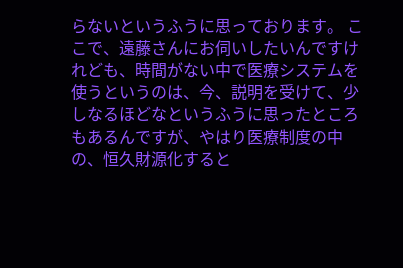らないというふうに思っております。 ここで、遠藤さんにお伺いしたいんですけれども、時間がない中で医療システムを使うというのは、今、説明を受けて、少しなるほどなというふうに思ったところもあるんですが、やはり医療制度の中の、恒久財源化すると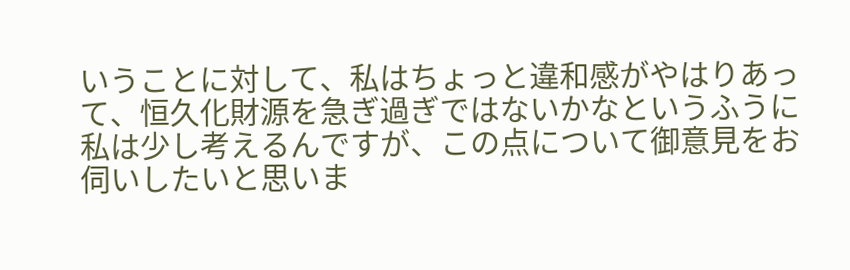いうことに対して、私はちょっと違和感がやはりあって、恒久化財源を急ぎ過ぎではないかなというふうに私は少し考えるんですが、この点について御意見をお伺いしたいと思いま